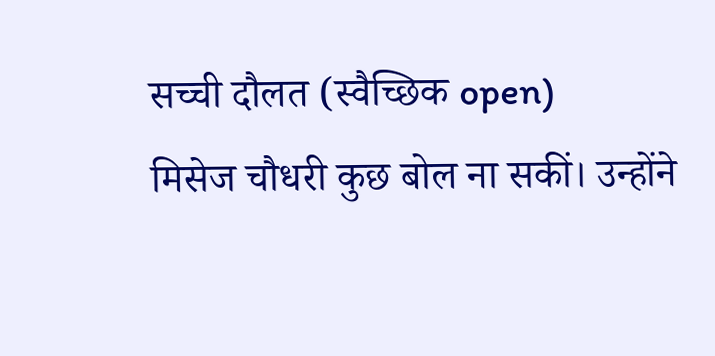सच्ची दौलत (स्वैच्छिक open)
मिसेज चौधरी कुछ बोल ना सकीं। उन्होंने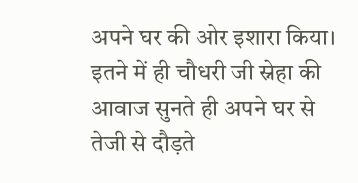अपने घर की ओर इशारा किया। इतने में ही चौधरी जी स्नेहा की आवाज सुनते ही अपने घर से तेजी से दौड़ते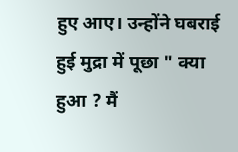हुए आए। उन्होंने घबराई हुई मुद्रा में पूछा " क्या हुआ ? मैं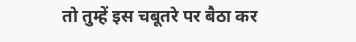तो तुम्हें इस चबूतरे पर बैठा कर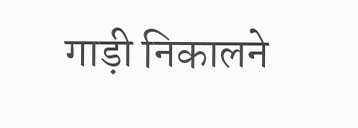गाड़ी निकालने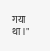गया था।"